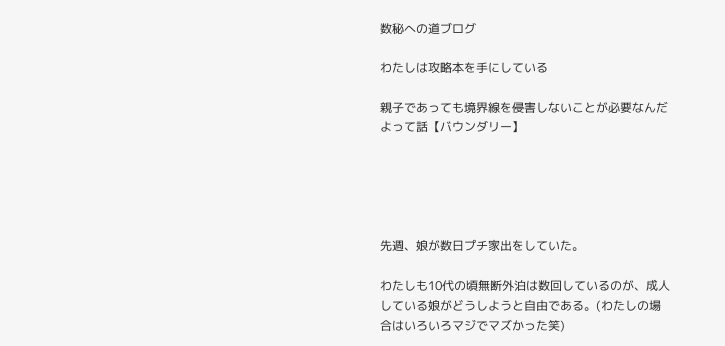数秘への道ブログ

わたしは攻略本を手にしている

親子であっても境界線を侵害しないことが必要なんだよって話【バウンダリー】





先週、娘が数日プチ家出をしていた。

わたしも10代の頃無断外泊は数回しているのが、成人している娘がどうしようと自由である。(わたしの場合はいろいろマジでマズかった笑)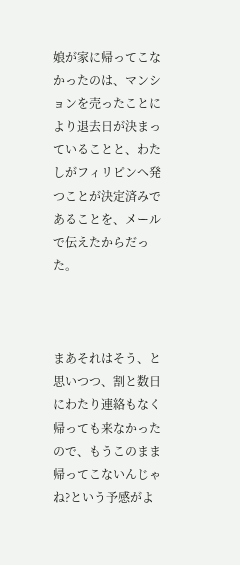娘が家に帰ってこなかったのは、マンションを売ったことにより退去日が決まっていることと、わたしがフィリピンへ発つことが決定済みであることを、メールで伝えたからだった。



まあそれはそう、と思いつつ、割と数日にわたり連絡もなく帰っても来なかったので、もうこのまま帰ってこないんじゃね?という予感がよ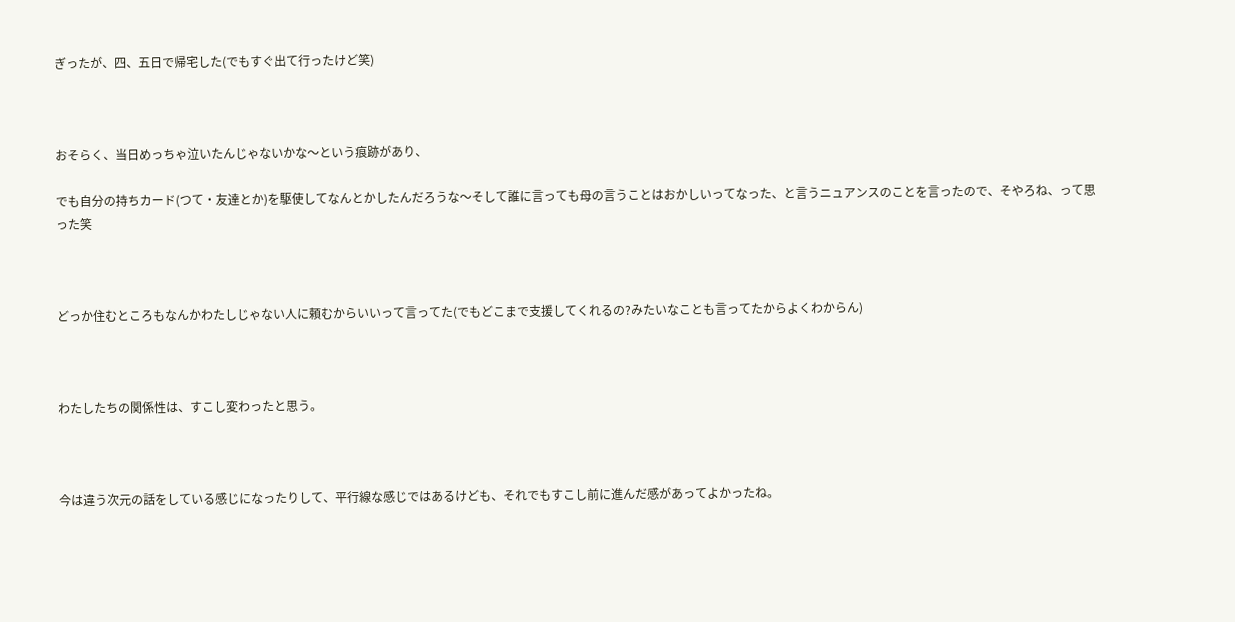ぎったが、四、五日で帰宅した(でもすぐ出て行ったけど笑)



おそらく、当日めっちゃ泣いたんじゃないかな〜という痕跡があり、

でも自分の持ちカード(つて・友達とか)を駆使してなんとかしたんだろうな〜そして誰に言っても母の言うことはおかしいってなった、と言うニュアンスのことを言ったので、そやろね、って思った笑



どっか住むところもなんかわたしじゃない人に頼むからいいって言ってた(でもどこまで支援してくれるの?みたいなことも言ってたからよくわからん)



わたしたちの関係性は、すこし変わったと思う。



今は違う次元の話をしている感じになったりして、平行線な感じではあるけども、それでもすこし前に進んだ感があってよかったね。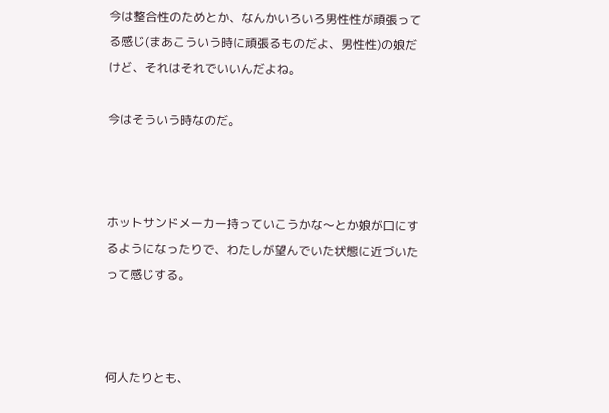今は整合性のためとか、なんかいろいろ男性性が頑張ってる感じ(まあこういう時に頑張るものだよ、男性性)の娘だけど、それはそれでいいんだよね。

今はそういう時なのだ。



ホットサンドメーカー持っていこうかな〜とか娘が口にするようになったりで、わたしが望んでいた状態に近づいたって感じする。



何人たりとも、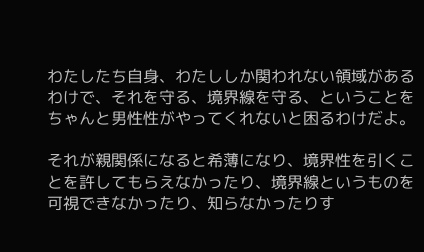わたしたち自身、わたししか関われない領域があるわけで、それを守る、境界線を守る、ということをちゃんと男性性がやってくれないと困るわけだよ。

それが親関係になると希薄になり、境界性を引くことを許してもらえなかったり、境界線というものを可視できなかったり、知らなかったりす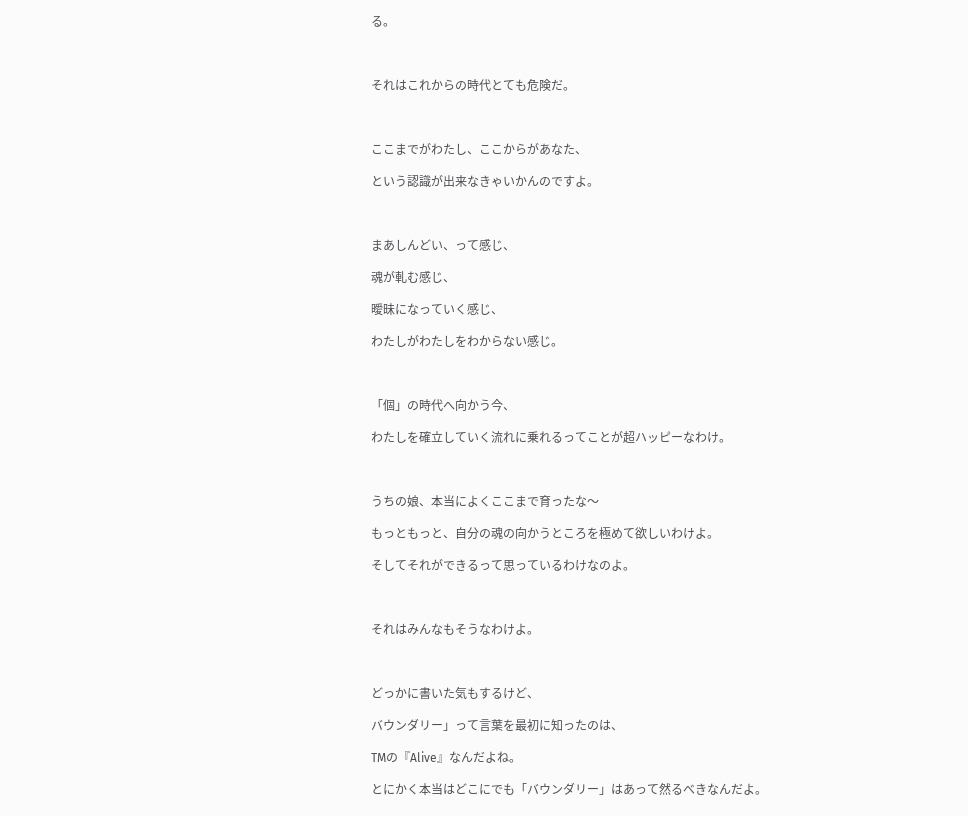る。



それはこれからの時代とても危険だ。



ここまでがわたし、ここからがあなた、

という認識が出来なきゃいかんのですよ。



まあしんどい、って感じ、

魂が軋む感じ、

曖昧になっていく感じ、

わたしがわたしをわからない感じ。



「個」の時代へ向かう今、

わたしを確立していく流れに乗れるってことが超ハッピーなわけ。



うちの娘、本当によくここまで育ったな〜

もっともっと、自分の魂の向かうところを極めて欲しいわけよ。

そしてそれができるって思っているわけなのよ。



それはみんなもそうなわけよ。



どっかに書いた気もするけど、

バウンダリー」って言葉を最初に知ったのは、

TMの『Alive』なんだよね。

とにかく本当はどこにでも「バウンダリー」はあって然るべきなんだよ。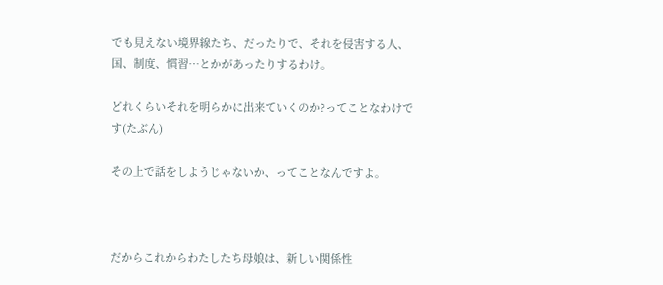でも見えない境界線たち、だったりで、それを侵害する人、国、制度、慣習…とかがあったりするわけ。

どれくらいそれを明らかに出来ていくのか?ってことなわけです(たぶん)

その上で話をしようじゃないか、ってことなんですよ。



だからこれからわたしたち母娘は、新しい関係性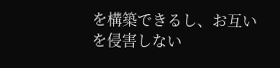を構築できるし、お互いを侵害しない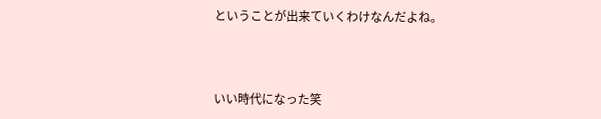ということが出来ていくわけなんだよね。



いい時代になった笑